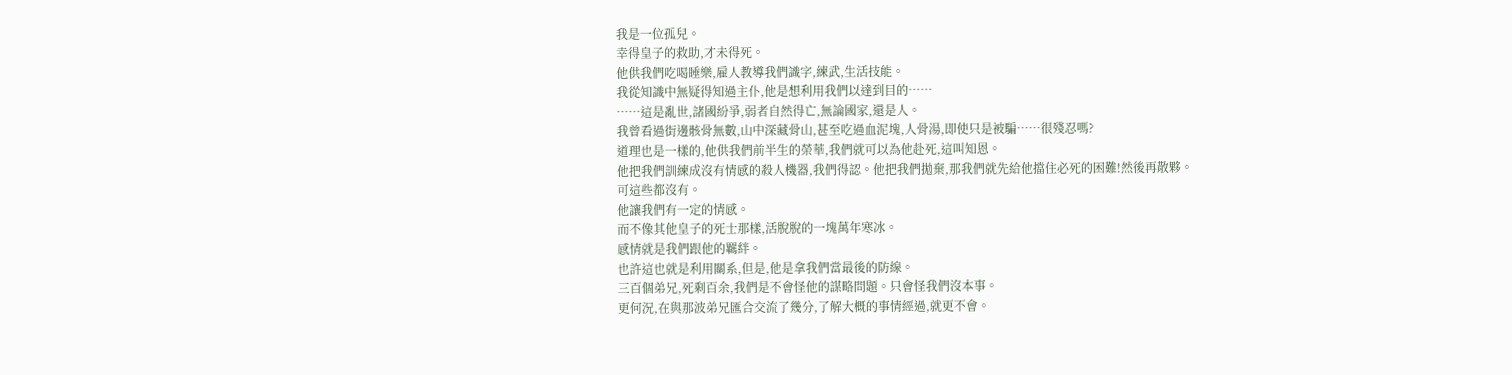我是一位孤兒。
幸得皇子的救助,才未得死。
他供我們吃喝睡樂,雇人教導我們識字,練武,生活技能。
我從知識中無疑得知過主仆,他是想利用我們以達到目的……
……這是亂世,諸國紛爭,弱者自然得亡,無論國家,還是人。
我曾看過街邊骸骨無數,山中深藏骨山,甚至吃過血泥塊,人骨湯,即使只是被騙……很殘忍嗎?
道理也是一樣的,他供我們前半生的榮華,我們就可以為他赴死,這叫知恩。
他把我們訓練成沒有情感的殺人機器,我們得認。他把我們拋棄,那我們就先給他擋住必死的困難!然後再散夥。
可這些都沒有。
他讓我們有一定的情感。
而不像其他皇子的死士那樣,活脫脫的一塊萬年寒冰。
感情就是我們跟他的羈絆。
也許這也就是利用關系,但是,他是拿我們當最後的防線。
三百個弟兄,死剩百余,我們是不會怪他的謀略問題。只會怪我們沒本事。
更何況,在與那波弟兄匯合交流了幾分,了解大概的事情經過,就更不會。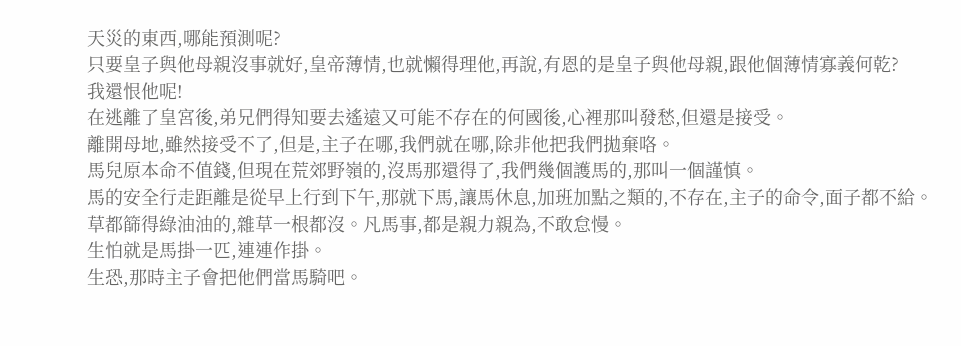天災的東西,哪能預測呢?
只要皇子與他母親沒事就好,皇帝薄情,也就懶得理他,再說,有恩的是皇子與他母親,跟他個薄情寡義何乾?
我還恨他呢!
在逃離了皇宮後,弟兄們得知要去遙遠又可能不存在的何國後,心裡那叫發愁,但還是接受。
離開母地,雖然接受不了,但是,主子在哪,我們就在哪,除非他把我們拋棄咯。
馬兒原本命不值錢,但現在荒郊野嶺的,沒馬那還得了,我們幾個護馬的,那叫一個謹慎。
馬的安全行走距離是從早上行到下午,那就下馬,讓馬休息,加班加點之類的,不存在,主子的命令,面子都不給。
草都篩得綠油油的,雜草一根都沒。凡馬事,都是親力親為,不敢怠慢。
生怕就是馬掛一匹,連連作掛。
生恐,那時主子會把他們當馬騎吧。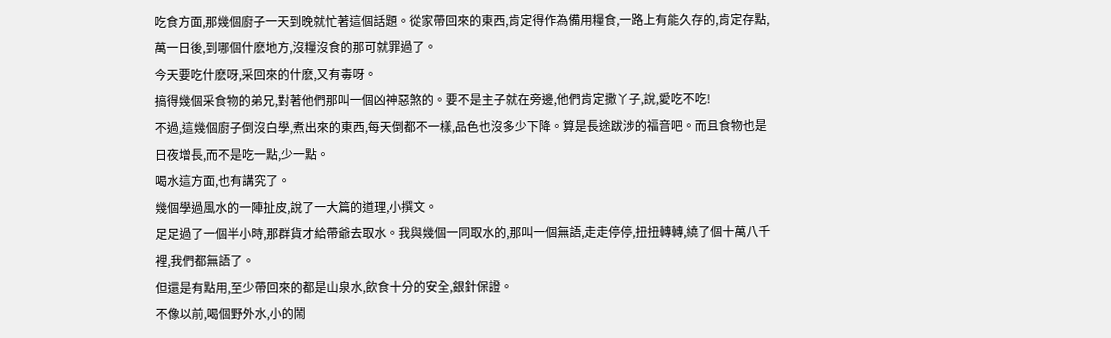吃食方面,那幾個廚子一天到晚就忙著這個話題。從家帶回來的東西,肯定得作為備用糧食,一路上有能久存的,肯定存點,萬一日後,到哪個什麽地方,沒糧沒食的那可就罪過了。
今天要吃什麽呀,采回來的什麽,又有毒呀。
搞得幾個采食物的弟兄,對著他們那叫一個凶神惡煞的。要不是主子就在旁邊,他們肯定撒丫子,說,愛吃不吃!
不過,這幾個廚子倒沒白學,煮出來的東西,每天倒都不一樣,品色也沒多少下降。算是長途跋涉的福音吧。而且食物也是日夜增長,而不是吃一點,少一點。
喝水這方面,也有講究了。
幾個學過風水的一陣扯皮,說了一大篇的道理,小撰文。
足足過了一個半小時,那群貨才給帶爺去取水。我與幾個一同取水的,那叫一個無語,走走停停,扭扭轉轉,繞了個十萬八千裡,我們都無語了。
但還是有點用,至少帶回來的都是山泉水,飲食十分的安全,銀針保證。
不像以前,喝個野外水,小的鬧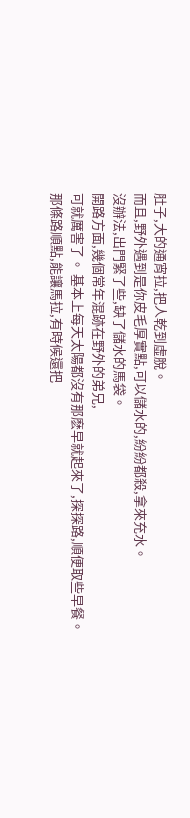肚子,大的通宵拉,把人乾到虛脫。
而且,野外遇到是你皮毛厚實點,可以儲水的,紛紛都殺,拿來充水。
沒辦法,出門緊了些,缺了儲水的馬袋。
開路方面,幾個常年混跡在野外的弟兄,
可就厲害了。 基本上每天太陽都沒有那麽早就起來了,探探路,順便取些早餐。
那條路順點,能讓馬拉,有時候還把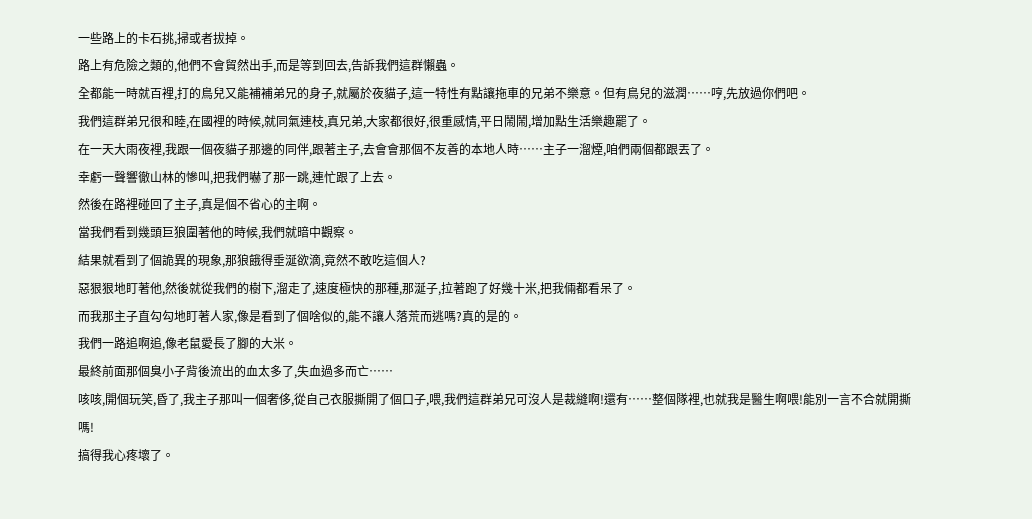一些路上的卡石挑,掃或者拔掉。
路上有危險之類的,他們不會貿然出手,而是等到回去,告訴我們這群懶蟲。
全都能一時就百裡,打的鳥兒又能補補弟兄的身子,就屬於夜貓子,這一特性有點讓拖車的兄弟不樂意。但有鳥兒的滋潤……哼,先放過你們吧。
我們這群弟兄很和睦,在國裡的時候,就同氣連枝,真兄弟,大家都很好,很重感情,平日鬧鬧,增加點生活樂趣罷了。
在一天大雨夜裡,我跟一個夜貓子那邊的同伴,跟著主子,去會會那個不友善的本地人時……主子一溜煙,咱們兩個都跟丟了。
幸虧一聲響徹山林的慘叫,把我們嚇了那一跳,連忙跟了上去。
然後在路裡碰回了主子,真是個不省心的主啊。
當我們看到幾頭巨狼圍著他的時候,我們就暗中觀察。
結果就看到了個詭異的現象,那狼餓得垂涎欲滴,竟然不敢吃這個人?
惡狠狠地盯著他,然後就從我們的樹下,溜走了,速度極快的那種,那涎子,拉著跑了好幾十米,把我倆都看呆了。
而我那主子直勾勾地盯著人家,像是看到了個啥似的,能不讓人落荒而逃嗎?真的是的。
我們一路追啊追,像老鼠愛長了腳的大米。
最終前面那個臭小子背後流出的血太多了,失血過多而亡……
咳咳,開個玩笑,昏了,我主子那叫一個奢侈,從自己衣服撕開了個口子,喂,我們這群弟兄可沒人是裁縫啊!還有……整個隊裡,也就我是醫生啊喂!能別一言不合就開撕嗎!
搞得我心疼壞了。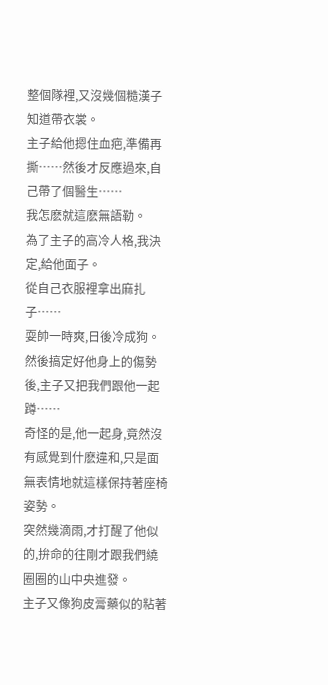整個隊裡,又沒幾個糙漢子知道帶衣裳。
主子給他摁住血疤,準備再撕……然後才反應過來,自己帶了個醫生……
我怎麽就這麽無語勒。
為了主子的高冷人格,我決定,給他面子。
從自己衣服裡拿出麻扎子……
耍帥一時爽,日後冷成狗。
然後搞定好他身上的傷勢後,主子又把我們跟他一起蹲……
奇怪的是,他一起身,竟然沒有感覺到什麽違和,只是面無表情地就這樣保持著座椅姿勢。
突然幾滴雨,才打醒了他似的,拚命的往剛才跟我們繞圈圈的山中央進發。
主子又像狗皮膏藥似的粘著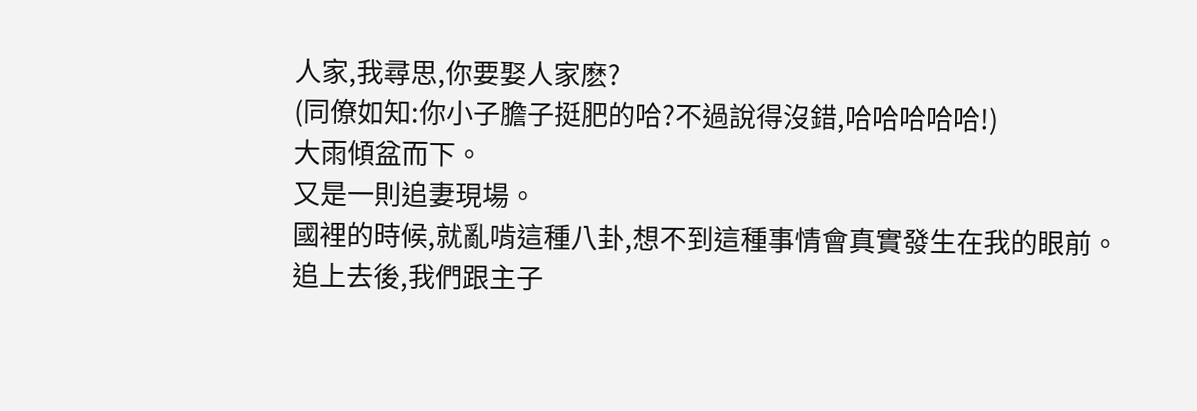人家,我尋思,你要娶人家麽?
(同僚如知:你小子膽子挺肥的哈?不過說得沒錯,哈哈哈哈哈!)
大雨傾盆而下。
又是一則追妻現場。
國裡的時候,就亂啃這種八卦,想不到這種事情會真實發生在我的眼前。
追上去後,我們跟主子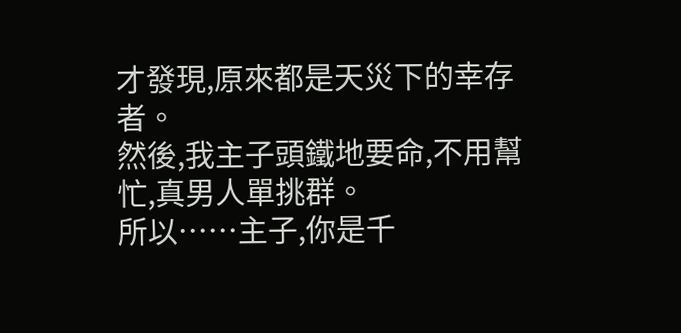才發現,原來都是天災下的幸存者。
然後,我主子頭鐵地要命,不用幫忙,真男人單挑群。
所以……主子,你是千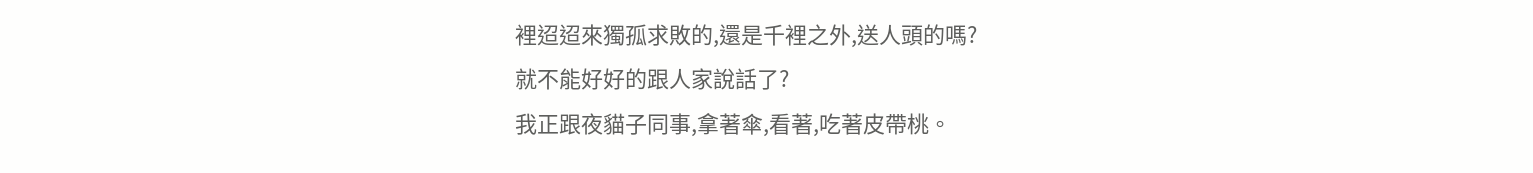裡迢迢來獨孤求敗的,還是千裡之外,送人頭的嗎?
就不能好好的跟人家說話了?
我正跟夜貓子同事,拿著傘,看著,吃著皮帶桃。